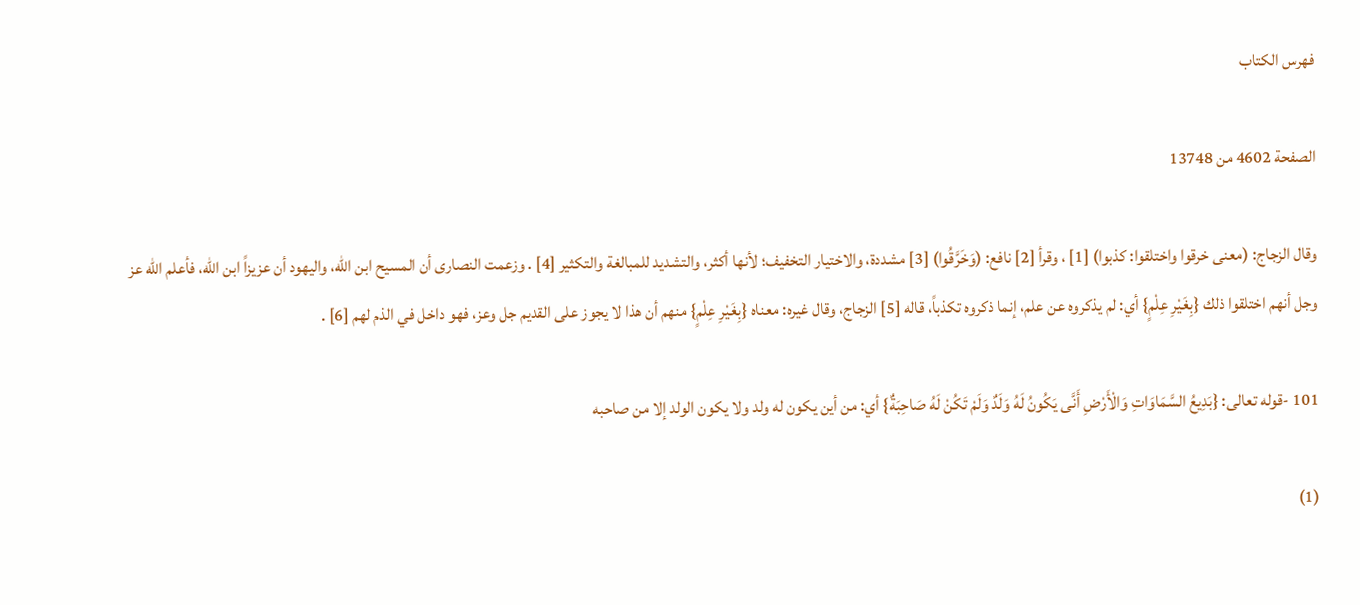فهرس الكتاب

الصفحة 4602 من 13748

وقال الزجاج: (معنى خرقوا واختلقوا: كذبوا) [1] ، وقرأ [2] نافع: (وَخَرَّقُوا) [3] مشددة، والاختيار التخفيف؛ لأنها أكثر، والتشديد للمبالغة والتكثير [4] . وزعمت النصارى أن المسيح ابن الله، واليهود أن عزيزاً ابن الله، فأعلم الله عز وجل أنهم اختلقوا ذلك {بِغَيْرِ عِلْمٍ} أي: لم يذكروه عن علم، إنما ذكروه تكذباً، قاله [5] الزجاج، وقال غيره: معناه {بِغَيْرِ عِلْمٍ} منهم أن هذا لا يجوز على القديم جل وعز، فهو داخل في الذم لهم [6] .

101 -قوله تعالى: {بَدِيعُ السَّمَاوَاتِ وَالْأَرْضِ أَنَّى يَكُونُ لَهُ وَلَدٌ وَلَمْ تَكُنْ لَهُ صَاحِبَةٌ} أي: من أين يكون له ولد ولا يكون الولد إلا من صاحبه

(1)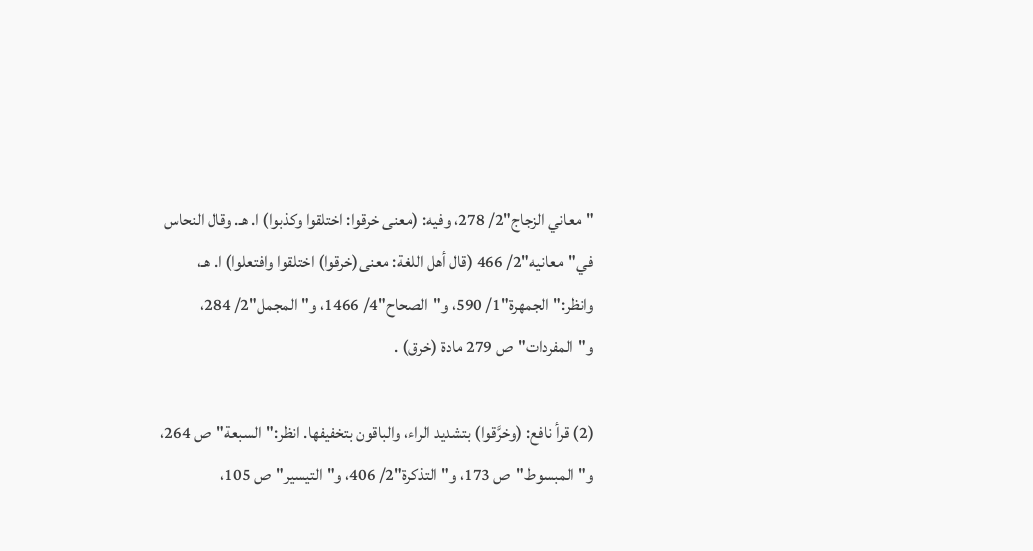"معاني الزجاج"2/ 278، وفيه: (معنى خرقوا: اختلقوا وكذبوا) ا. هـ. وقال النحاس في"معانيه"2/ 466 (قال أهل اللغة: معنى(خرقوا) اختلقوا وافتعلوا) ا. هـ، وانظر:"الجمهرة"1/ 590، و"الصحاح"4/ 1466، و"المجمل"2/ 284، و"المفردات"ص 279 مادة (خرق) .

(2) قرأ نافع: (وخرَّقوا) بتشديد الراء، والباقون بتخفيفها. انظر:"السبعة"ص 264، و"المبسوط"ص 173، و"التذكرة"2/ 406، و"التيسير"ص 105،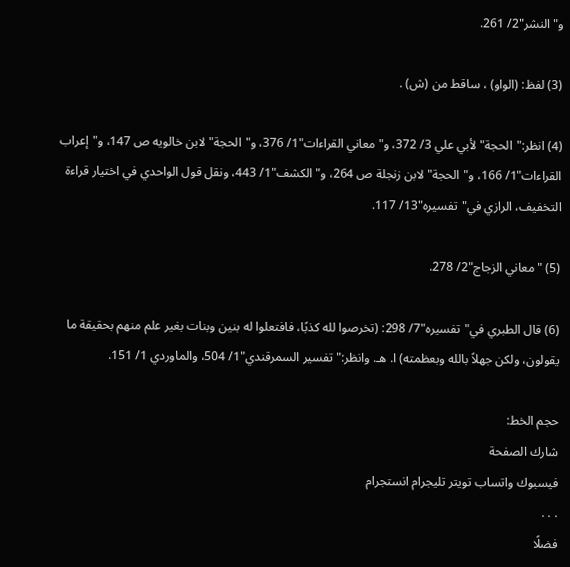و"النشر"2/ 261.

(3) لفظ: (الواو) ، ساقط من (ش) .

(4) انظر:"الحجة"لأبي علي 3/ 372، و"معاني القراءات"1/ 376، و"الحجة"لابن خالويه ص 147، و"إعراب القراءات"1/ 166، و"الحجة"لابن زنجلة ص 264، و"الكشف"1/ 443، ونقل قول الواحدي في اختيار قراءة التخفيف، الرازي في"تفسيره"13/ 117.

(5) "معاني الزجاج"2/ 278.

(6) قال الطبري في"تفسيره"7/ 298: (تخرصوا لله كذبًا، فافتعلوا له بنين وبنات بغير علم منهم بحقيقة ما يقولون، ولكن جهلاً بالله وبعظمته) ا. هـ. وانظر:"تفسير السمرقندي"1/ 504، والماوردي 1/ 151.

حجم الخط:
شارك الصفحة
فيسبوك واتساب تويتر تليجرام انستجرام
. . .
فضلًا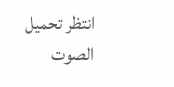انتظر تحميل الصوت